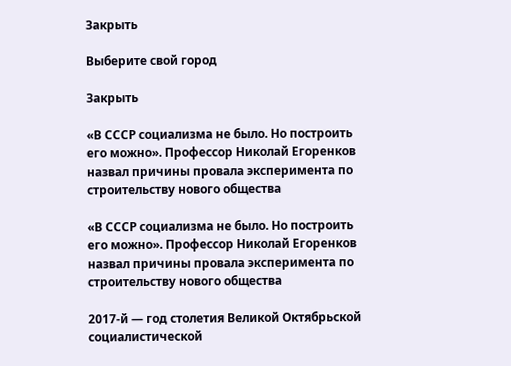Закрыть

Выберите свой город

Закрыть

«В СССР социализма не было. Но построить его можно». Профессор Николай Егоренков назвал причины провала эксперимента по строительству нового общества

«В СССР социализма не было. Но построить его можно». Профессор Николай Егоренков назвал причины провала эксперимента по строительству нового общества

2017-й — год столетия Великой Октябрьской социалистической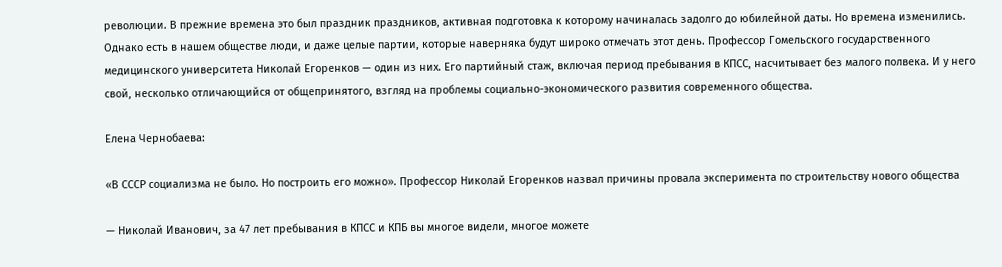революции. В прежние времена это был праздник праздников, активная подготовка к которому начиналась задолго до юбилейной даты. Но времена изменились. Однако есть в нашем обществе люди, и даже целые партии, которые наверняка будут широко отмечать этот день. Профессор Гомельского государственного медицинского университета Николай Егоренков — один из них. Его партийный стаж, включая период пребывания в КПСС, насчитывает без малого полвека. И у него свой, несколько отличающийся от общепринятого, взгляд на проблемы социально-экономического развития современного общества.

Елена Чернобаева:

«В СССР социализма не было. Но построить его можно». Профессор Николай Егоренков назвал причины провала эксперимента по строительству нового общества

— Николай Иванович, за 47 лет пребывания в КПСС и КПБ вы многое видели, многое можете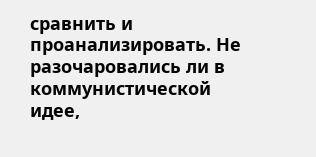сравнить и проанализировать. Не разочаровались ли в коммунистической идее,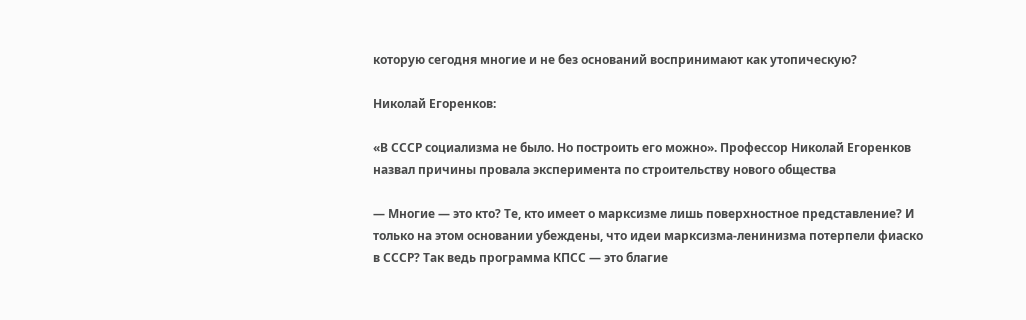которую сегодня многие и не без оснований воспринимают как утопическую?

Николай Егоренков:

«В СССР социализма не было. Но построить его можно». Профессор Николай Егоренков назвал причины провала эксперимента по строительству нового общества

— Многие — это кто? Те, кто имеет о марксизме лишь поверхностное представление? И только на этом основании убеждены, что идеи марксизма-ленинизма потерпели фиаско в СССР? Так ведь программа КПСС — это благие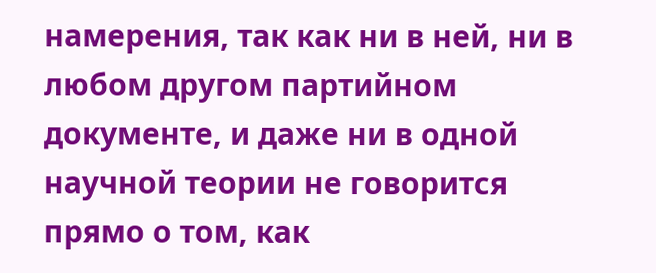намерения, так как ни в ней, ни в любом другом партийном документе, и даже ни в одной научной теории не говорится прямо о том, как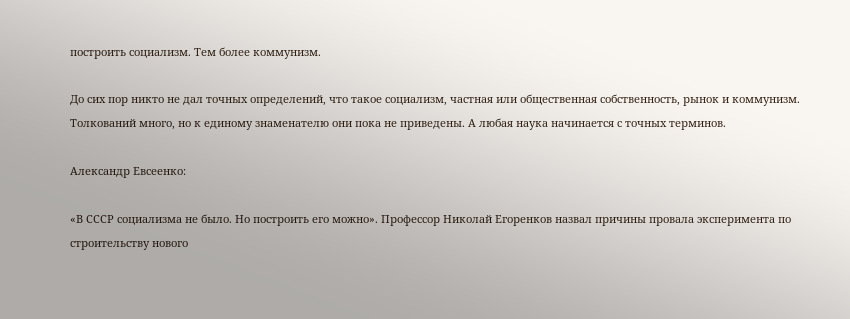построить социализм. Тем более коммунизм.

До сих пор никто не дал точных определений, что такое социализм, частная или общественная собственность, рынок и коммунизм. Толкований много, но к единому знаменателю они пока не приведены. А любая наука начинается с точных терминов.

Александр Евсеенко:

«В СССР социализма не было. Но построить его можно». Профессор Николай Егоренков назвал причины провала эксперимента по строительству нового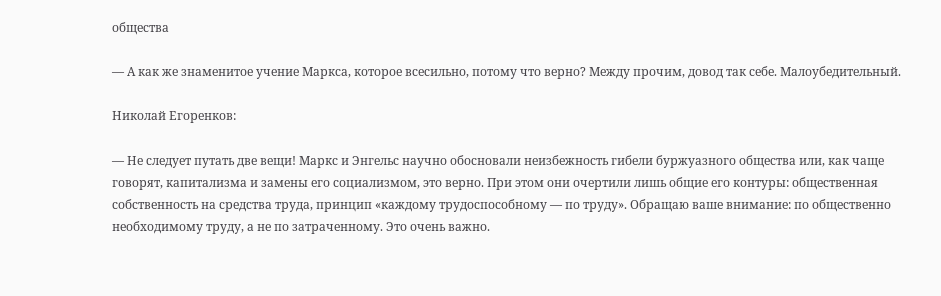общества

— А как же знаменитое учение Маркса, которое всесильно, потому что верно? Между прочим, довод так себе. Малоубедительный.

Николай Егоренков:

— Не следует путать две вещи! Маркс и Энгельс научно обосновали неизбежность гибели буржуазного общества или, как чаще говорят, капитализма и замены его социализмом, это верно. При этом они очертили лишь общие его контуры: общественная собственность на средства труда, принцип «каждому трудоспособному — по труду». Обращаю ваше внимание: по общественно необходимому труду, а не по затраченному. Это очень важно.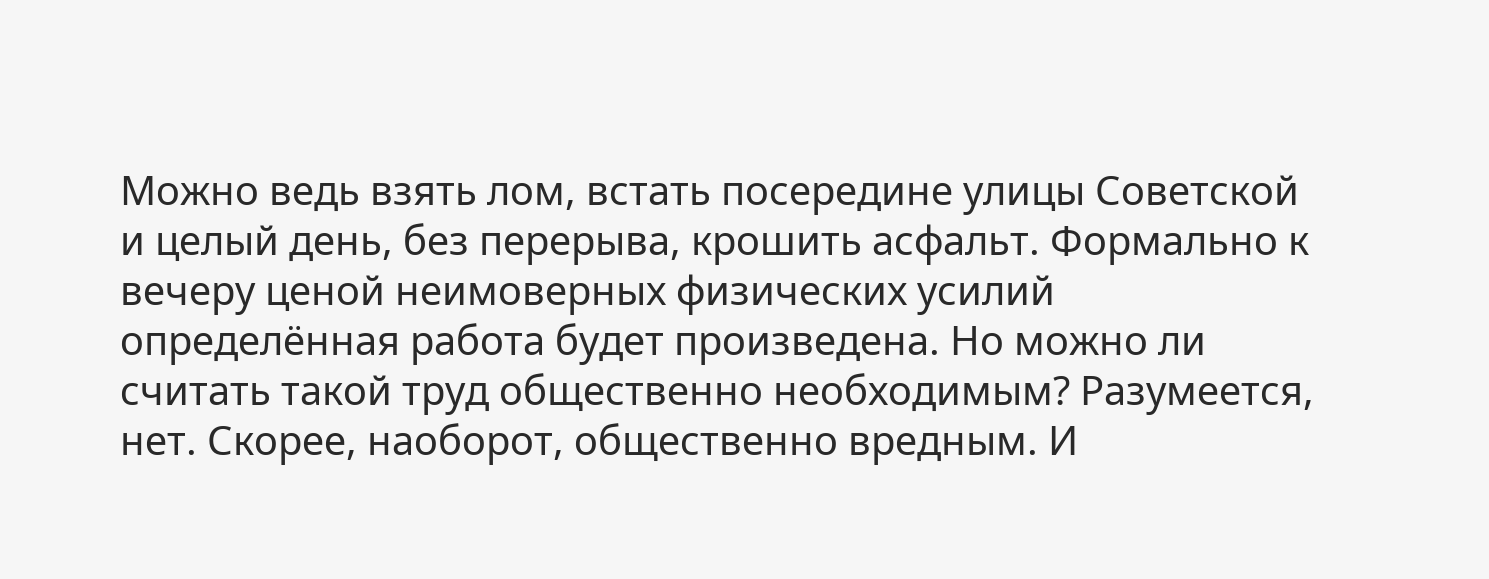Можно ведь взять лом, встать посередине улицы Советской и целый день, без перерыва, крошить асфальт. Формально к вечеру ценой неимоверных физических усилий определённая работа будет произведена. Но можно ли считать такой труд общественно необходимым? Разумеется, нет. Скорее, наоборот, общественно вредным. И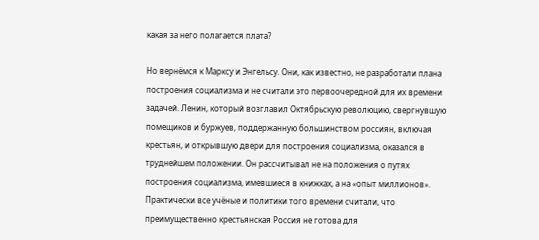какая за него полагается плата?

Но вернёмся к Марксу и Энгельсу. Они, как известно, не разработали плана построения социализма и не считали это первоочередной для их времени задачей. Ленин, который возглавил Октябрьскую революцию, свергнувшую помещиков и буржуев, поддержанную большинством россиян, включая крестьян, и открывшую двери для построения социализма, оказался в труднейшем положении. Он рассчитывал не на положения о путях построения социализма, имевшиеся в книжках, а на «опыт миллионов». Практически все учёные и политики того времени считали, что преимущественно крестьянская Россия не готова для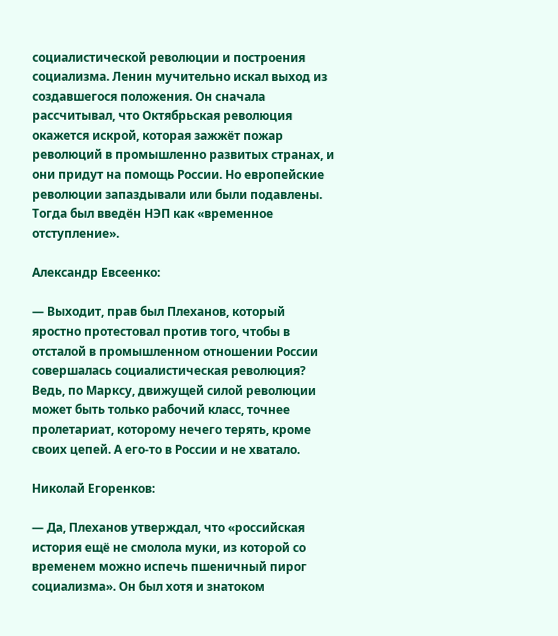социалистической революции и построения социализма. Ленин мучительно искал выход из создавшегося положения. Он сначала рассчитывал, что Октябрьская революция окажется искрой, которая зажжёт пожар революций в промышленно развитых странах, и они придут на помощь России. Но европейские революции запаздывали или были подавлены. Тогда был введён НЭП как «временное отступление».

Александр Евсеенко:

— Выходит, прав был Плеханов, который яростно протестовал против того, чтобы в отсталой в промышленном отношении России совершалась социалистическая революция? Ведь, по Марксу, движущей силой революции может быть только рабочий класс, точнее пролетариат, которому нечего терять, кроме своих цепей. А его-то в России и не хватало.

Николай Егоренков:

— Да, Плеханов утверждал, что «российская история ещё не смолола муки, из которой со временем можно испечь пшеничный пирог социализма». Он был хотя и знатоком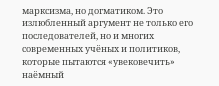марксизма, но догматиком. Это излюбленный аргумент не только его последователей, но и многих современных учёных и политиков, которые пытаются «увековечить» наёмный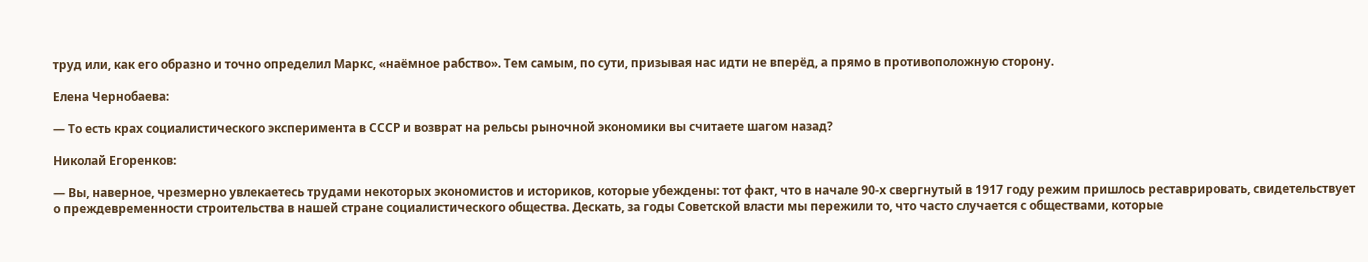труд или, как его образно и точно определил Маркс, «наёмное рабство». Тем самым, по сути, призывая нас идти не вперёд, а прямо в противоположную сторону.

Елена Чернобаева:

— То есть крах социалистического эксперимента в СССР и возврат на рельсы рыночной экономики вы считаете шагом назад?

Николай Егоренков:

— Вы, наверное, чрезмерно увлекаетесь трудами некоторых экономистов и историков, которые убеждены: тот факт, что в начале 90-х свергнутый в 1917 году режим пришлось реставрировать, свидетельствует о преждевременности строительства в нашей стране социалистического общества. Дескать, за годы Советской власти мы пережили то, что часто случается с обществами, которые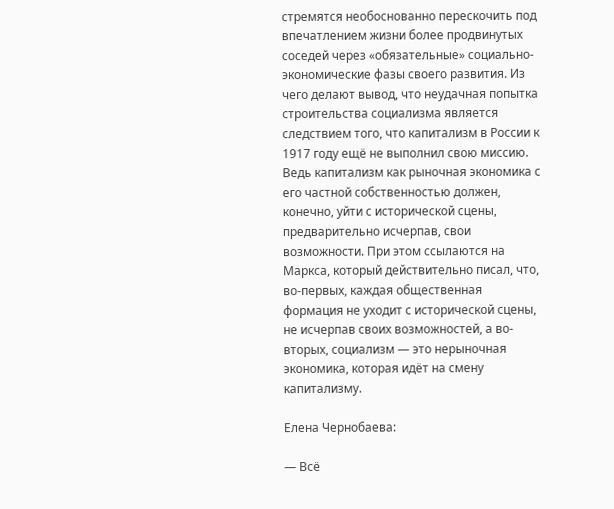стремятся необоснованно перескочить под впечатлением жизни более продвинутых соседей через «обязательные» социально-экономические фазы своего развития. Из чего делают вывод, что неудачная попытка строительства социализма является следствием того, что капитализм в России к 1917 году ещё не выполнил свою миссию. Ведь капитализм как рыночная экономика с его частной собственностью должен, конечно, уйти с исторической сцены, предварительно исчерпав, свои возможности. При этом ссылаются на Маркса, который действительно писал, что, во-первых, каждая общественная формация не уходит с исторической сцены, не исчерпав своих возможностей, а во-вторых, социализм — это нерыночная экономика, которая идёт на смену капитализму.

Елена Чернобаева:

— Всё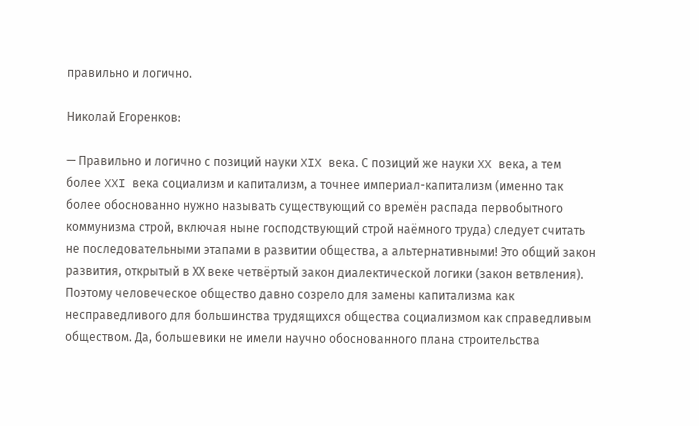правильно и логично.

Николай Егоренков:

— Правильно и логично с позиций науки XIX века. С позиций же науки XX века, а тем более XXI века социализм и капитализм, а точнее империал-капитализм (именно так более обоснованно нужно называть существующий со времён распада первобытного коммунизма строй, включая ныне господствующий строй наёмного труда) следует считать не последовательными этапами в развитии общества, а альтернативными! Это общий закон развития, открытый в ХХ веке четвёртый закон диалектической логики (закон ветвления). Поэтому человеческое общество давно созрело для замены капитализма как несправедливого для большинства трудящихся общества социализмом как справедливым обществом. Да, большевики не имели научно обоснованного плана строительства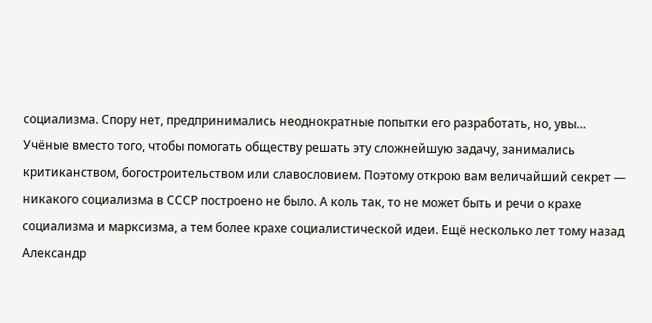социализма. Спору нет, предпринимались неоднократные попытки его разработать, но, увы… Учёные вместо того, чтобы помогать обществу решать эту сложнейшую задачу, занимались критиканством, богостроительством или славословием. Поэтому открою вам величайший секрет — никакого социализма в СССР построено не было. А коль так, то не может быть и речи о крахе социализма и марксизма, а тем более крахе социалистической идеи. Ещё несколько лет тому назад Александр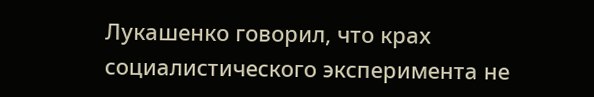Лукашенко говорил, что крах социалистического эксперимента не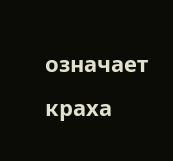означает краха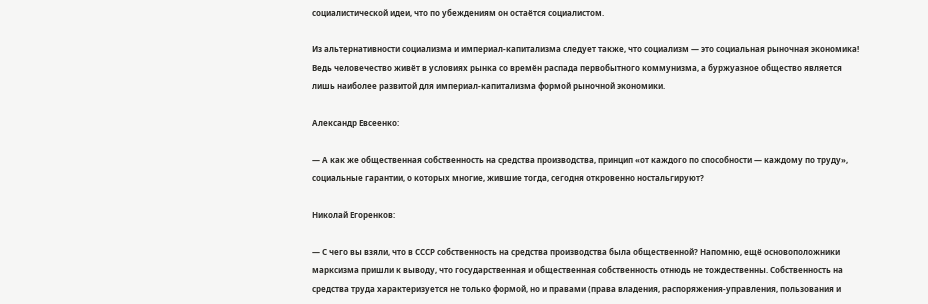социалистической идеи, что по убеждениям он остаётся социалистом.

Из альтернативности социализма и империал-капитализма следует также, что социализм — это социальная рыночная экономика! Ведь человечество живёт в условиях рынка со времён распада первобытного коммунизма, а буржуазное общество является лишь наиболее развитой для империал-капитализма формой рыночной экономики.

Александр Евсеенко:

— А как же общественная собственность на средства производства, принцип «от каждого по способности — каждому по труду», социальные гарантии, о которых многие, жившие тогда, сегодня откровенно ностальгируют?

Николай Егоренков:

— С чего вы взяли, что в СССР собственность на средства производства была общественной? Напомню, ещё основоположники марксизма пришли к выводу, что государственная и общественная собственность отнюдь не тождественны. Собственность на средства труда характеризуется не только формой, но и правами (права владения, распоряжения-управления, пользования и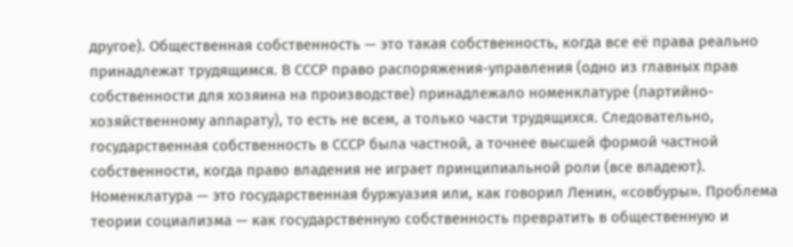другое). Общественная собственность — это такая собственность, когда все её права реально принадлежат трудящимся. В СССР право распоряжения-управления (одно из главных прав собственности для хозяина на производстве) принадлежало номенклатуре (партийно-хозяйственному аппарату), то есть не всем, а только части трудящихся. Следовательно, государственная собственность в СССР была частной, а точнее высшей формой частной собственности, когда право владения не играет принципиальной роли (все владеют). Номенклатура — это государственная буржуазия или, как говорил Ленин, «совбуры». Проблема теории социализма — как государственную собственность превратить в общественную и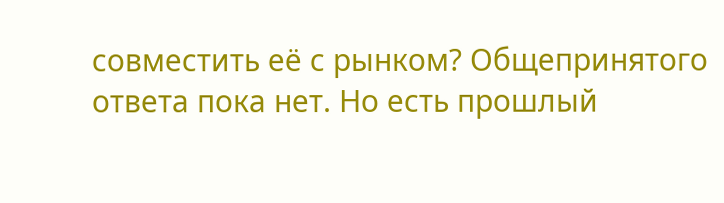совместить её с рынком? Общепринятого ответа пока нет. Но есть прошлый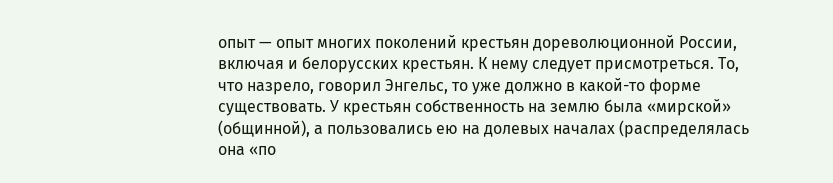опыт — опыт многих поколений крестьян дореволюционной России, включая и белорусских крестьян. К нему следует присмотреться. То, что назрело, говорил Энгельс, то уже должно в какой-то форме существовать. У крестьян собственность на землю была «мирской» (общинной), а пользовались ею на долевых началах (распределялась она «по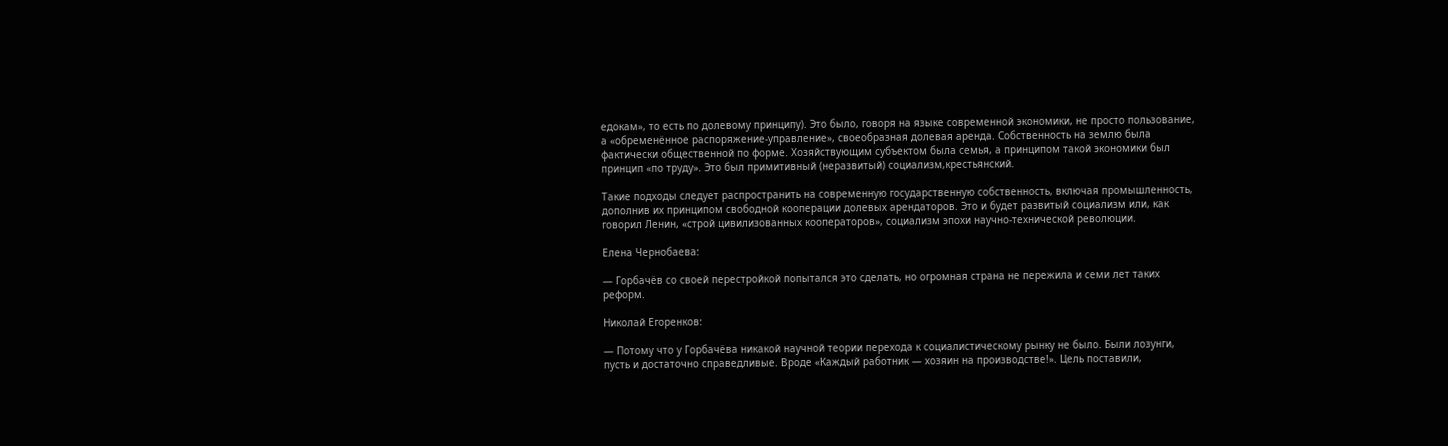едокам», то есть по долевому принципу). Это было, говоря на языке современной экономики, не просто пользование, а «обременённое распоряжение-управление», своеобразная долевая аренда. Собственность на землю была фактически общественной по форме. Хозяйствующим субъектом была семья, а принципом такой экономики был принцип «по труду». Это был примитивный (неразвитый) социализм,крестьянский.

Такие подходы следует распространить на современную государственную собственность, включая промышленность, дополнив их принципом свободной кооперации долевых арендаторов. Это и будет развитый социализм или, как говорил Ленин, «строй цивилизованных кооператоров», социализм эпохи научно-технической революции.

Елена Чернобаева:

— Горбачёв со своей перестройкой попытался это сделать, но огромная страна не пережила и семи лет таких реформ.

Николай Егоренков:

— Потому что у Горбачёва никакой научной теории перехода к социалистическому рынку не было. Были лозунги, пусть и достаточно справедливые. Вроде «Каждый работник — хозяин на производстве!». Цель поставили,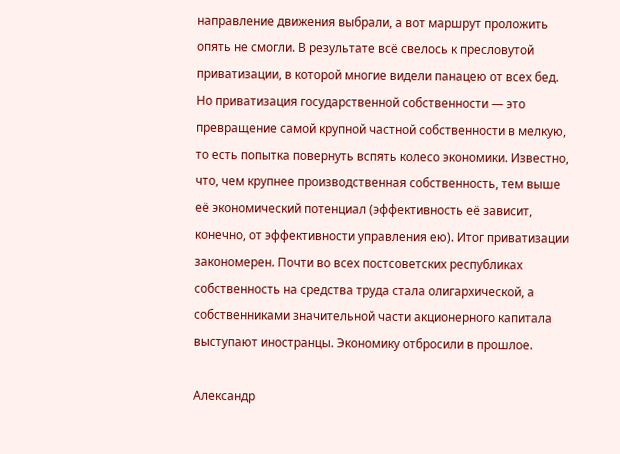направление движения выбрали, а вот маршрут проложить опять не смогли. В результате всё свелось к пресловутой приватизации, в которой многие видели панацею от всех бед. Но приватизация государственной собственности — это превращение самой крупной частной собственности в мелкую, то есть попытка повернуть вспять колесо экономики. Известно, что, чем крупнее производственная собственность, тем выше её экономический потенциал (эффективность её зависит, конечно, от эффективности управления ею). Итог приватизации закономерен. Почти во всех постсоветских республиках собственность на средства труда стала олигархической, а собственниками значительной части акционерного капитала выступают иностранцы. Экономику отбросили в прошлое.

Александр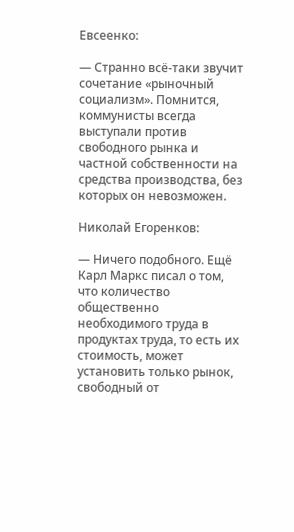Евсеенко:

— Странно всё-таки звучит сочетание «рыночный социализм». Помнится, коммунисты всегда выступали против свободного рынка и частной собственности на средства производства, без которых он невозможен.

Николай Егоренков:

— Ничего подобного. Ещё Карл Маркс писал о том, что количество общественно необходимого труда в продуктах труда, то есть их стоимость, может установить только рынок, свободный от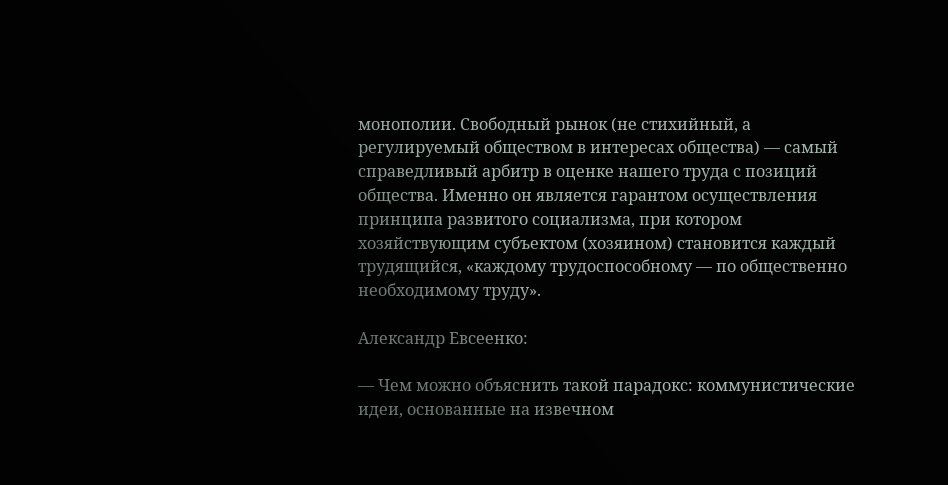монополии. Свободный рынок (не стихийный, а регулируемый обществом в интересах общества) — самый справедливый арбитр в оценке нашего труда с позиций общества. Именно он является гарантом осуществления принципа развитого социализма, при котором хозяйствующим субъектом (хозяином) становится каждый трудящийся, «каждому трудоспособному — по общественно необходимому труду».

Александр Евсеенко:

— Чем можно объяснить такой парадокс: коммунистические идеи, основанные на извечном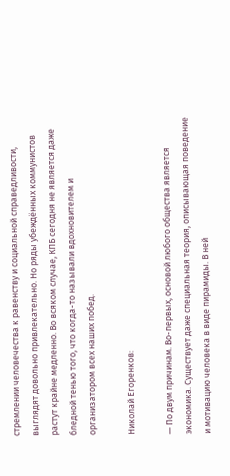стремлении человечества к равенству и социальной справедливости, выглядят довольно привлекательно. Но ряды убеждённых коммунистов растут крайне медленно. Во всяком случае, КПБ сегодня не является даже бледной тенью того, что когда-то называли вдохновителем и организатором всех наших побед.

Николай Егоренков:

— По двум причинам. Во-первых, основой любого общества является экономика. Существует даже специальная теория, описывающая поведение и мотивацию человека в виде пирамиды. В ней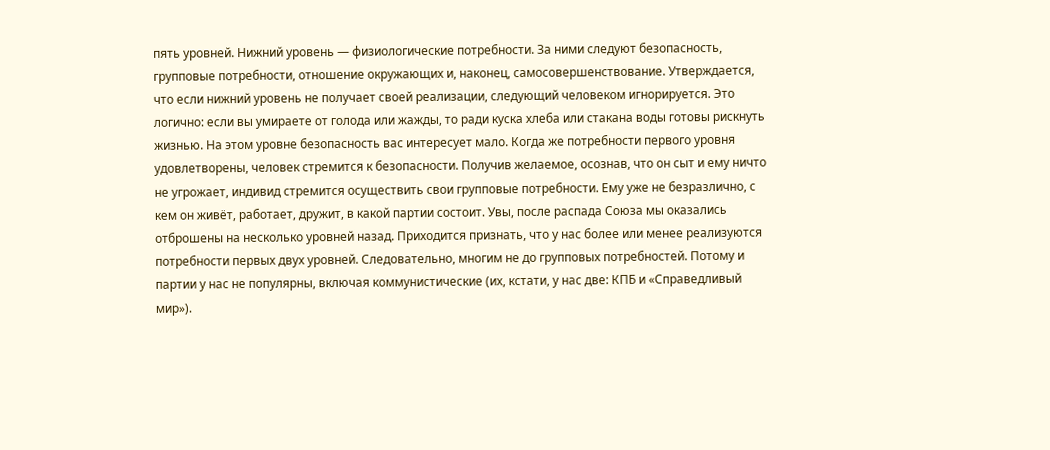пять уровней. Нижний уровень — физиологические потребности. За ними следуют безопасность, групповые потребности, отношение окружающих и, наконец, самосовершенствование. Утверждается, что если нижний уровень не получает своей реализации, следующий человеком игнорируется. Это логично: если вы умираете от голода или жажды, то ради куска хлеба или стакана воды готовы рискнуть жизнью. На этом уровне безопасность вас интересует мало. Когда же потребности первого уровня удовлетворены, человек стремится к безопасности. Получив желаемое, осознав, что он сыт и ему ничто не угрожает, индивид стремится осуществить свои групповые потребности. Ему уже не безразлично, с кем он живёт, работает, дружит, в какой партии состоит. Увы, после распада Союза мы оказались отброшены на несколько уровней назад. Приходится признать, что у нас более или менее реализуются потребности первых двух уровней. Следовательно, многим не до групповых потребностей. Потому и партии у нас не популярны, включая коммунистические (их, кстати, у нас две: КПБ и «Справедливый мир»).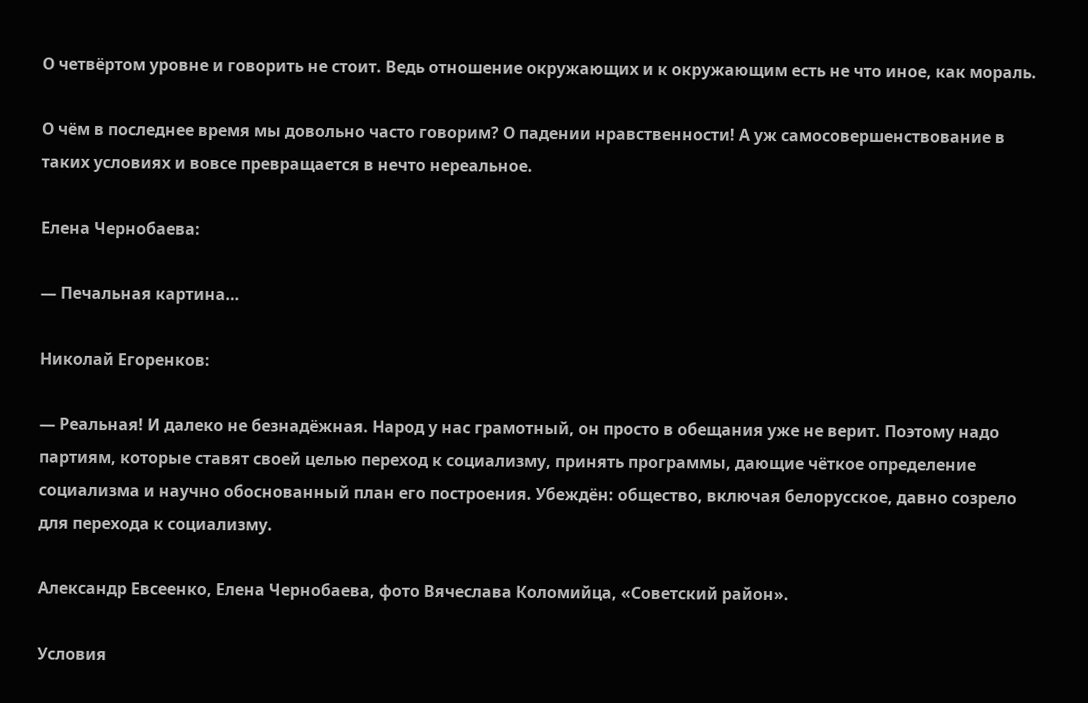О четвёртом уровне и говорить не стоит. Ведь отношение окружающих и к окружающим есть не что иное, как мораль.

О чём в последнее время мы довольно часто говорим? О падении нравственности! А уж самосовершенствование в таких условиях и вовсе превращается в нечто нереальное.

Елена Чернобаева:

— Печальная картина…

Николай Егоренков:

— Реальная! И далеко не безнадёжная. Народ у нас грамотный, он просто в обещания уже не верит. Поэтому надо партиям, которые ставят своей целью переход к социализму, принять программы, дающие чёткое определение социализма и научно обоснованный план его построения. Убеждён: общество, включая белорусское, давно созрело для перехода к социализму.

Александр Евсеенко, Елена Чернобаева, фото Вячеслава Коломийца, «Советский район».

Условия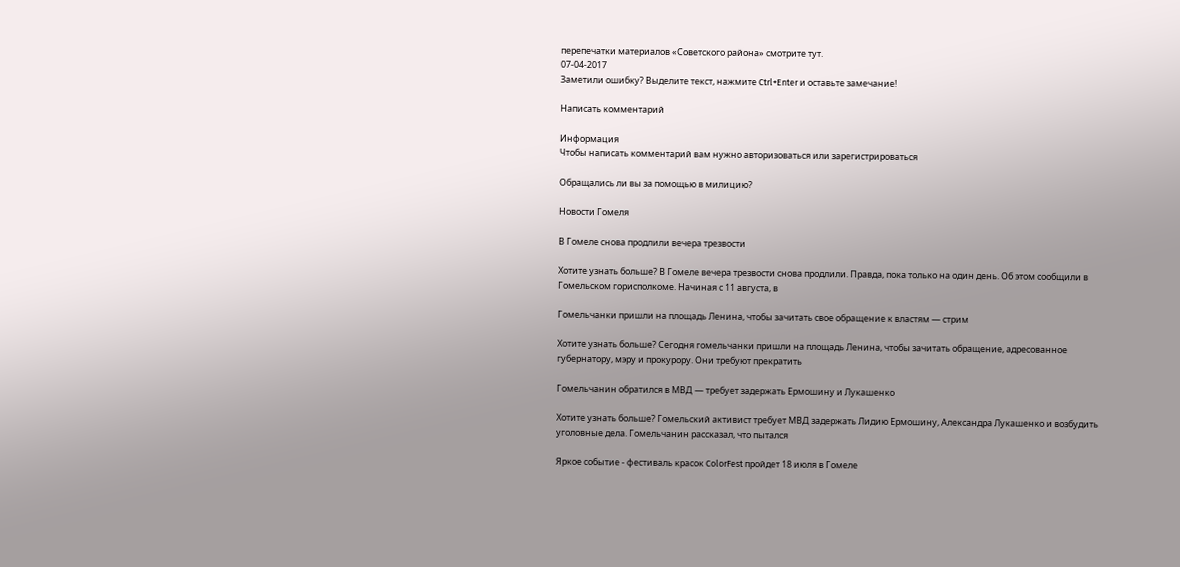перепечатки материалов «Советского района» смотрите тут.
07-04-2017
Заметили ошибку? Выделите текст, нажмите Ctrl+Enter и оставьте замечание!

Написать комментарий

Информация
Чтобы написать комментарий вам нужно авторизоваться или зарегистрироваться

Обращались ли вы за помощью в милицию?

Новости Гомеля

В Гомеле снова продлили вечера трезвости

Хотите узнать больше? В Гомеле вечера трезвости снова продлили. Правда, пока только на один день. Об этом сообщили в Гомельском горисполкоме. Начиная с 11 августа, в

Гомельчанки пришли на площадь Ленина, чтобы зачитать свое обращение к властям — стрим

Хотите узнать больше? Сегодня гомельчанки пришли на площадь Ленина, чтобы зачитать обращение, адресованное губернатору, мэру и прокурору. Они требуют прекратить

Гомельчанин обратился в МВД — требует задержать Ермошину и Лукашенко

Хотите узнать больше? Гомельский активист требует МВД задержать Лидию Ермошину, Александра Лукашенко и возбудить уголовные дела. Гомельчанин рассказал, что пытался

Яркое событие - фестиваль красок ColorFest пройдет 18 июля в Гомеле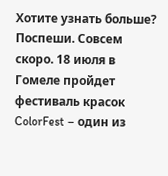Хотите узнать больше? Поспеши. Совсем скоро. 18 июля в Гомеле пройдет фестиваль красок ColorFest – один из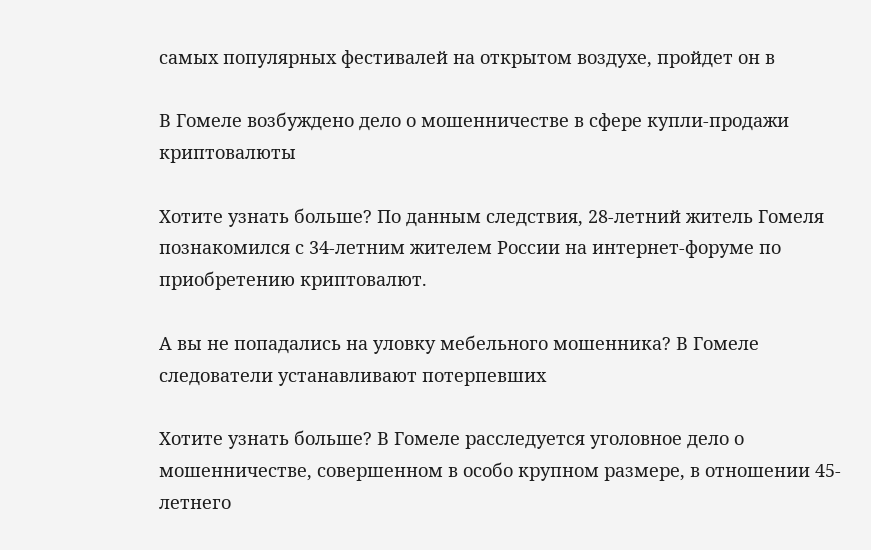самых популярных фестивалей на открытом воздухе, пройдет он в

В Гомеле возбуждено дело о мошенничестве в сфере купли-продажи криптовалюты

Хотите узнать больше? По данным следствия, 28-летний житель Гомеля познакомился с 34-летним жителем России на интернет-форуме по приобретению криптовалют.

А вы не попадались на уловку мебельного мошенника? В Гомеле следователи устанавливают потерпевших

Хотите узнать больше? В Гомеле расследуется уголовное дело о мошенничестве, совершенном в особо крупном размере, в отношении 45-летнего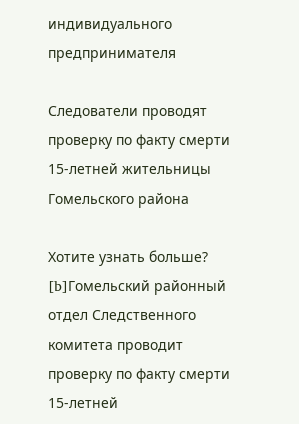индивидуального предпринимателя

Следователи проводят проверку по факту смерти 15-летней жительницы Гомельского района

Хотите узнать больше? [b]Гомельский районный отдел Следственного комитета проводит проверку по факту смерти 15-летней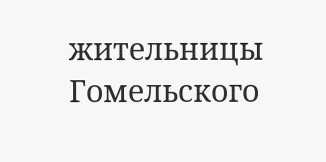жительницы Гомельского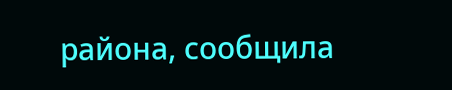района, сообщила